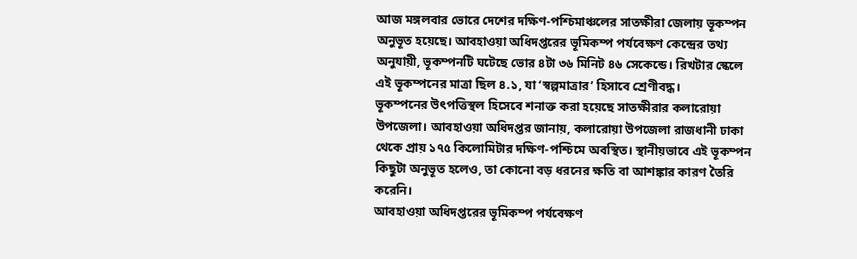আজ মঙ্গলবার ভোরে দেশের দক্ষিণ-পশ্চিমাঞ্চলের সাতক্ষীরা জেলায় ভূকম্পন অনুভূত হয়েছে। আবহাওয়া অধিদপ্তরের ভূমিকম্প পর্যবেক্ষণ কেন্দ্রের তথ্য অনুযায়ী, ভূকম্পনটি ঘটেছে ভোর ৪টা ৩৬ মিনিট ৪৬ সেকেন্ডে। রিখটার স্কেলে এই ভূকম্পনের মাত্রা ছিল ৪.১, যা ‘স্বল্পমাত্রার’ হিসাবে শ্রেণীবদ্ধ।
ভূকম্পনের উৎপত্তিস্থল হিসেবে শনাক্ত করা হয়েছে সাতক্ষীরার কলারোয়া উপজেলা। আবহাওয়া অধিদপ্তর জানায়, কলারোয়া উপজেলা রাজধানী ঢাকা থেকে প্রায় ১৭৫ কিলোমিটার দক্ষিণ-পশ্চিমে অবস্থিত। স্থানীয়ভাবে এই ভূকম্পন কিছুটা অনুভূত হলেও, তা কোনো বড় ধরনের ক্ষতি বা আশঙ্কার কারণ তৈরি করেনি।
আবহাওয়া অধিদপ্তরের ভূমিকম্প পর্যবেক্ষণ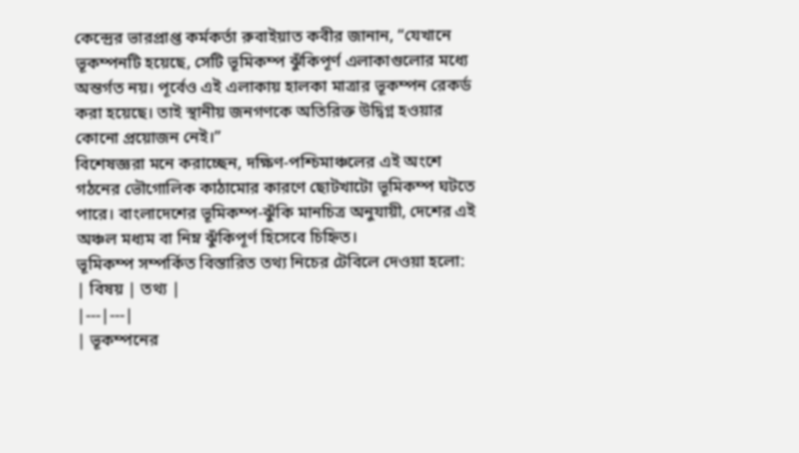কেন্দ্রের ভারপ্রাপ্ত কর্মকর্তা রুবাইয়াত কবীর জানান, “যেখানে ভূকম্পনটি হয়েছে, সেটি ভূমিকম্প ঝুঁকিপূর্ণ এলাকাগুলোর মধ্যে অন্তর্গত নয়। পূর্বেও এই এলাকায় হালকা মাত্রার ভূকম্পন রেকর্ড করা হয়েছে। তাই স্থানীয় জনগণকে অতিরিক্ত উদ্বিগ্ন হওয়ার কোনো প্রয়োজন নেই।”
বিশেষজ্ঞরা মনে করাচ্ছেন, দক্ষিণ-পশ্চিমাঞ্চলের এই অংশে গঠনের ভৌগোলিক কাঠামোর কারণে ছোটখাটো ভূমিকম্প ঘটতে পারে। বাংলাদেশের ভূমিকম্প-ঝুঁকি মানচিত্র অনুযায়ী, দেশের এই অঞ্চল মধ্যম বা নিম্ন ঝুঁকিপূর্ণ হিসেবে চিহ্নিত।
ভূমিকম্প সম্পর্কিত বিস্তারিত তথ্য নিচের টেবিলে দেওয়া হলো:
| বিষয় | তথ্য |
|---|---|
| ভূকম্পনের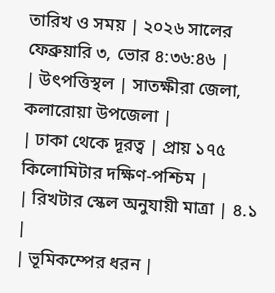তারিখ ও সময় | ২০২৬ সালের ফেব্রুয়ারি ৩, ভোর ৪:৩৬:৪৬ |
| উৎপত্তিস্থল | সাতক্ষীরা জেলা, কলারোয়া উপজেলা |
| ঢাকা থেকে দূরত্ব | প্রায় ১৭৫ কিলোমিটার দক্ষিণ-পশ্চিম |
| রিখটার স্কেল অনুযায়ী মাত্রা | ৪.১ |
| ভূমিকম্পের ধরন |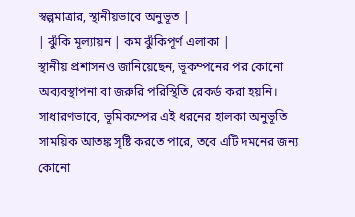স্বল্পমাত্রার, স্থানীয়ভাবে অনুভূত |
| ঝুঁকি মূল্যায়ন | কম ঝুঁকিপূর্ণ এলাকা |
স্থানীয় প্রশাসনও জানিয়েছেন, ভূকম্পনের পর কোনো অব্যবস্থাপনা বা জরুরি পরিস্থিতি রেকর্ড করা হয়নি। সাধারণভাবে, ভূমিকম্পের এই ধরনের হালকা অনুভূতি সাময়িক আতঙ্ক সৃষ্টি করতে পারে, তবে এটি দমনের জন্য কোনো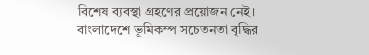বিশেষ ব্যবস্থা গ্রহণের প্রয়োজন নেই।
বাংলাদেশে ভূমিকম্প সচেতনতা বৃদ্ধির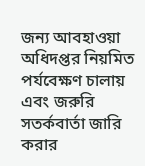জন্য আবহাওয়া অধিদপ্তর নিয়মিত পর্যবেক্ষণ চালায় এবং জরুরি সতর্কবার্তা জারি করার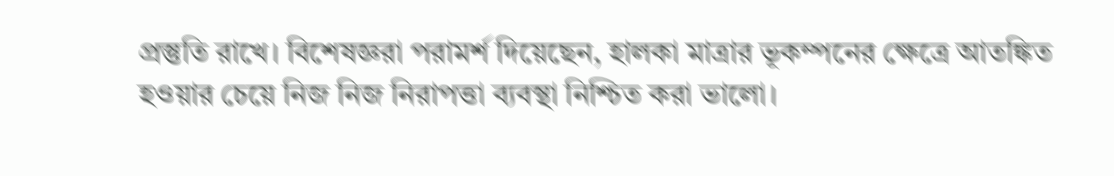প্রস্তুতি রাখে। বিশেষজ্ঞরা পরামর্শ দিয়েছেন, হালকা মাত্রার ভূকম্পনের ক্ষেত্রে আতঙ্কিত হওয়ার চেয়ে নিজ নিজ নিরাপত্তা ব্যবস্থা নিশ্চিত করা ভালো।